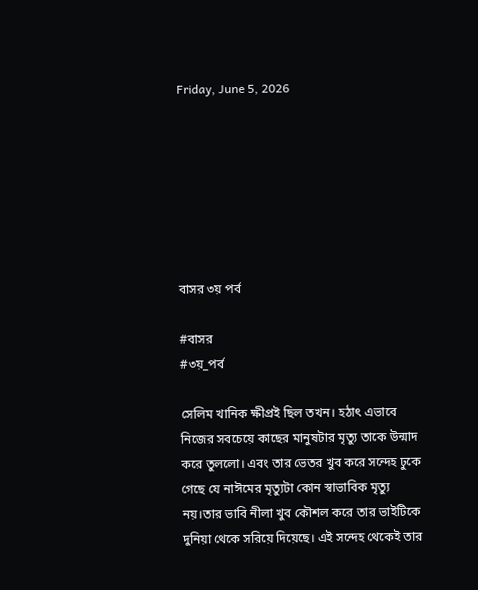Friday, June 5, 2026







বাসর ৩য় পর্ব

#বাসর
#৩য়_পর্ব

সেলিম খানিক ক্ষীপ্রই ছিল তখন। হঠাৎ এভাবে নিজের সবচেয়ে কাছের মানুষটার মৃত্যু তাকে উন্মাদ করে তুললো। এবং তার ভেতর খুব করে সন্দেহ ঢুকে গেছে যে নাঈমের মৃত‍্যুটা কোন স্বাভাবিক মৃত্যু নয়।তার ভাবি নীলা খুব কৌশল করে তার ভাইটিকে দুনিয়া থেকে সরিয়ে দিয়েছে। এই সন্দেহ থেকেই তার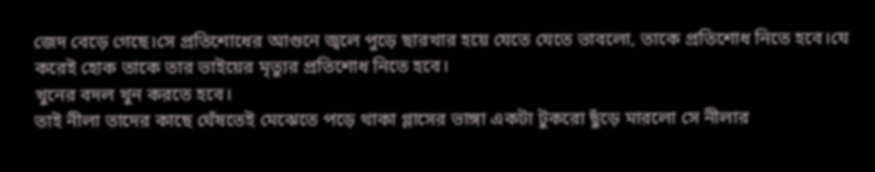জেদ বেড়ে গেছে।সে প্রতিশোধের আগুনে জ্বলে পুড়ে ছারখার হয়ে যেতে যেতে ভাবলো, তাকে প্রতিশোধ নিতে হবে।যে করেই হোক তাকে তার ভাইয়ের মৃত‍্যুর প্রতিশোধ নিতে হবে।
খুনের বদল খুন করতে হবে।
তাই নীলা তাদের কাছে ঘেঁষতেই মেঝেতে পড়ে থাকা গ্লাসের ভাঙ্গা একটা টুকরো ছুঁড়ে মারলো সে নীলার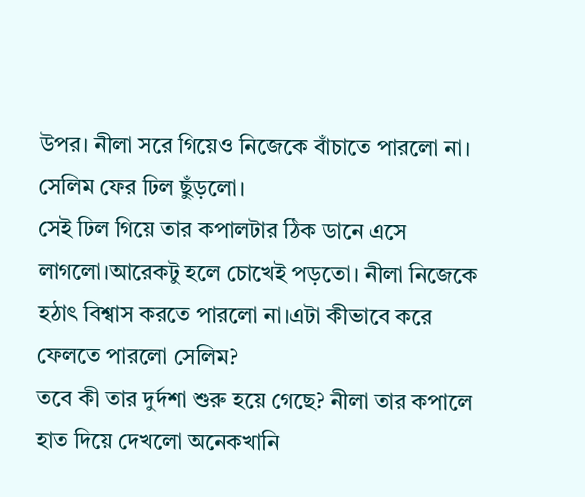উপর। নীলা সরে গিয়েও নিজেকে বাঁচাতে পারলো না। সেলিম ফের ঢিল ছুঁড়লো।
সেই ঢিল গিয়ে তার কপালটার ঠিক ডানে এসে লাগলো।আরেকটু হলে চোখেই পড়তো। নীলা নিজেকে হঠাৎ বিশ্বাস করতে পারলো না।এটা কীভাবে করে ফেলতে পারলো সেলিম?
তবে কী তার দুর্দশা শুরু হয়ে গেছে? নীলা তার কপালে হাত দিয়ে দেখলো অনেকখানি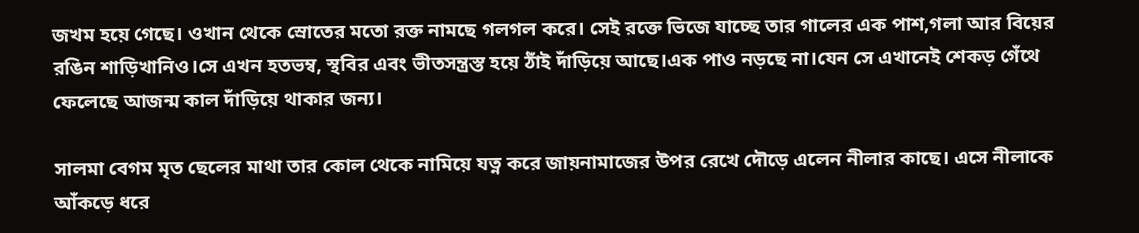জখম হয়ে গেছে। ওখান থেকে স্রোতের মতো রক্ত নামছে গলগল করে। সেই রক্তে ভিজে যাচ্ছে তার গালের এক পাশ,গলা আর বিয়ের রঙিন শাড়িখানিও।সে এখন হতভম্ব, স্থবির এবং ভীতসন্ত্রস্ত হয়ে ঠাঁই দাঁড়িয়ে আছে।এক পাও নড়ছে না।যেন সে এখানেই শেকড় গেঁথে ফেলেছে আজন্ম কাল দাঁড়িয়ে থাকার জন্য।

সালমা বেগম মৃত ছেলের মাথা তার কোল থেকে নামিয়ে যত্ন করে জায়নামাজের উপর রেখে দৌড়ে এলেন নীলার কাছে। এসে নীলাকে আঁকড়ে ধরে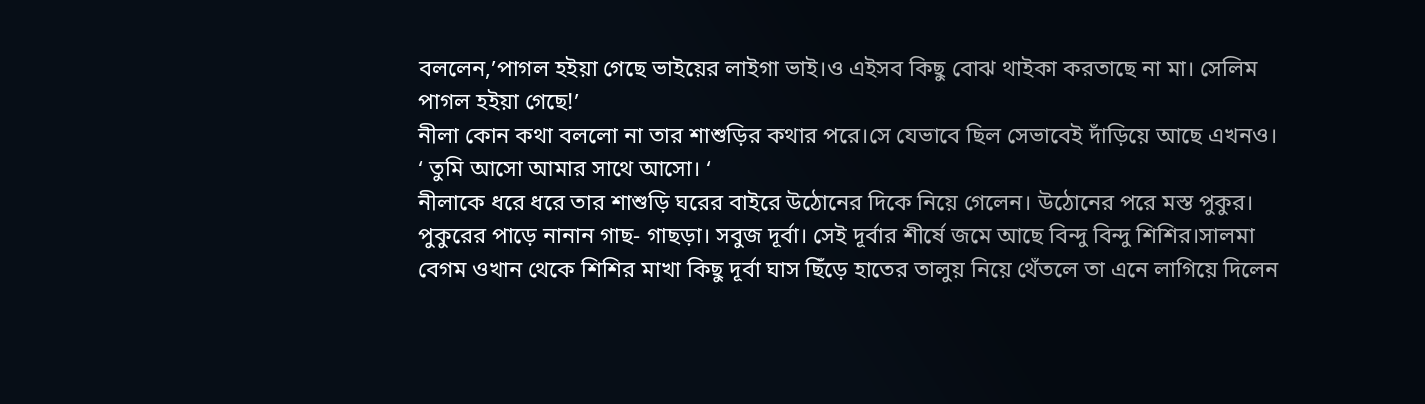বললেন,’পাগল হইয়া গেছে ভাইয়ের লাইগা ভাই।ও এইসব কিছু বোঝ থাইকা করতাছে না মা। সেলিম পাগল হইয়া গেছে!’
নীলা কোন কথা বললো না তার শাশুড়ির কথার পরে।সে যেভাবে ছিল সেভাবেই দাঁড়িয়ে আছে এখনও।
‘ তুমি আসো আমার সাথে আসো। ‘
নীলাকে ধরে ধরে তার শাশুড়ি ঘরের বাইরে উঠোনের দিকে নিয়ে গেলেন। উঠোনের পরে মস্ত পুকুর। পুকুরের পাড়ে নানান গাছ- গাছড়া। সবুজ দূর্বা। সেই দূর্বার শীর্ষে জমে আছে বিন্দু বিন্দু শিশির।সালমা বেগম ওখান থেকে শিশির মাখা কিছু দূর্বা ঘাস ছিঁড়ে হাতের তালুয় নিয়ে থেঁতলে তা এনে লাগিয়ে দিলেন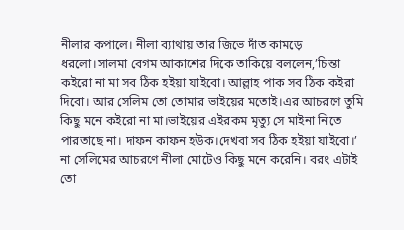নীলার কপালে। নীলা ব‍্যাথায় তার জিভে দাঁত কামড়ে ধরলো।সালমা বেগম আকাশের দিকে তাকিয়ে বললেন,’চিন্তা কইরো না মা সব ঠিক হইয়া যাইবো। আল্লাহ পাক সব ঠিক কইরা দিবো। আর সেলিম তো তোমার ভাইয়ের মতোই।এর আচরণে তুমি কিছু মনে কইরো না মা।ভাইয়ের এইরকম মৃত্যু সে মাইনা নিতে পারতাছে না। দাফন কাফন হউক।দেখবা সব ঠিক হইয়া যাইবো।’
না সেলিমের আচরণে নীলা মোটেও কিছু মনে করেনি। বরং এটাই তো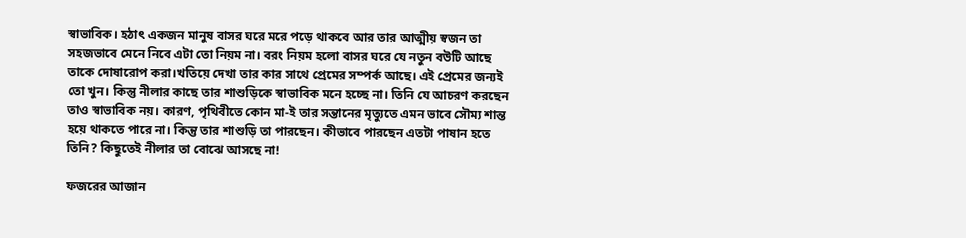স্বাভাবিক। হঠাৎ একজন মানুষ বাসর ঘরে মরে পড়ে থাকবে আর তার আত্মীয় স্বজন তা সহজভাবে মেনে নিবে এটা তো নিয়ম না। বরং নিয়ম হলো বাসর ঘরে যে নতুন বউটি আছে তাকে দোষারোপ করা।খতিয়ে দেখা তার কার সাথে প্রেমের সম্পর্ক আছে। এই প্রেমের জন্যই তো খুন। কিন্তু নীলার কাছে তার শাশুড়িকে স্বাভাবিক মনে হচ্ছে না। তিনি যে আচরণ করছেন তাও স্বাভাবিক নয়। কারণ, পৃথিবীতে কোন মা-ই তার সন্তানের মৃত‍্যুতে এমন ভাবে সৌম্য শান্ত হয়ে থাকতে পারে না। কিন্তু তার শাশুড়ি তা পারছেন। কীভাবে পারছেন এতটা পাষান হতে তিনি? কিছুতেই নীলার তা বোঝে আসছে না!

ফজরের আজান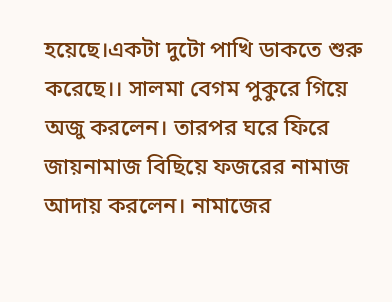হয়েছে।একটা দুটো পাখি ডাকতে শুরু করেছে।। সালমা বেগম পুকুরে গিয়ে অজু করলেন। তারপর ঘরে ফিরে জায়নামাজ বিছিয়ে ফজরের নামাজ আদায় করলেন। নামাজের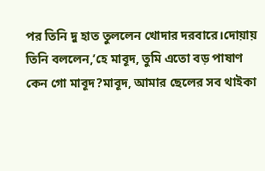পর তিনি দু হাত তুললেন খোদার দরবারে।দোয়ায় তিনি বললেন,’হে মাবূদ, তুমি এতো বড় পাষাণ কেন গো মাবূদ?মাবূদ, আমার ছেলের সব থাইকা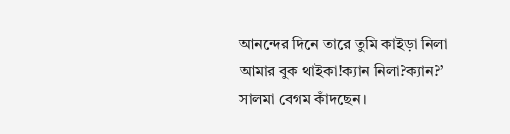আনন্দের দিনে তারে তুমি কাইড়া নিলা আমার বুক থাইকা!ক‍্যান নিলা?ক‍্যান?’
সালমা বেগম কাঁদছেন।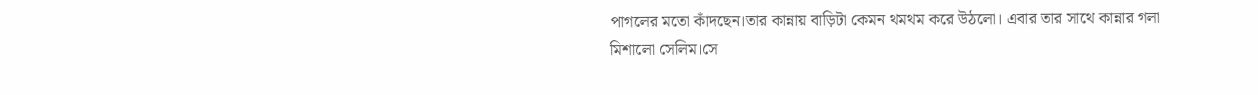পাগলের মতো কাঁদছেন।তার কান্নায় বাড়িটা কেমন থমথম করে উঠলো। এবার তার সাথে কান্নার গলা মিশালো সেলিম।সে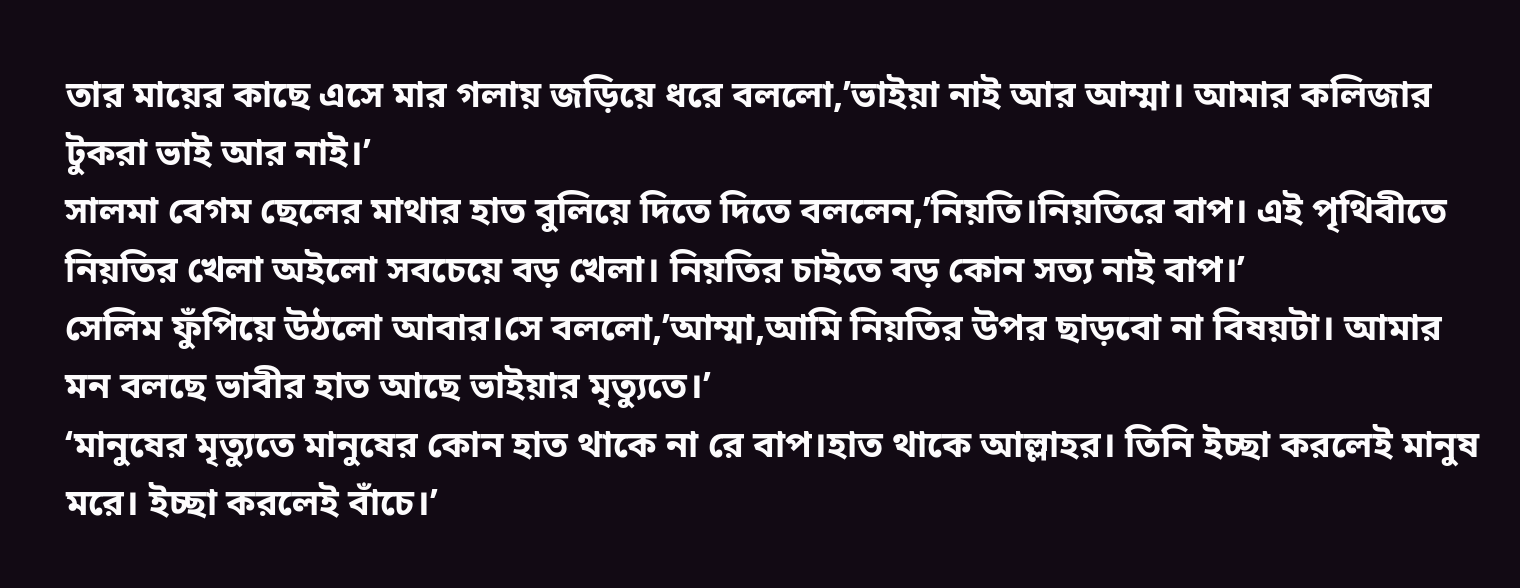তার মায়ের কাছে এসে মার গলায় জড়িয়ে ধরে বললো,’ভাইয়া নাই আর আম্মা। আমার কলিজার টুকরা ভাই আর নাই।’
সালমা বেগম ছেলের মাথার হাত বুলিয়ে দিতে দিতে বললেন,’নিয়তি।নিয়তিরে বাপ। এই পৃথিবীতে নিয়তির খেলা অইলো সবচেয়ে বড় খেলা। নিয়তির চাইতে বড় কোন সত‍্য নাই বাপ।’
সেলিম ফুঁপিয়ে উঠলো আবার।সে বললো,’আম্মা,আমি নিয়তির উপর ছাড়বো না বিষয়টা। আমার মন বলছে ভাবীর হাত আছে ভাইয়ার মৃত‍্যুতে।’
‘মানুষের মৃত‍্যুতে মানুষের কোন হাত থাকে না রে বাপ।হাত থাকে আল্লাহর। তিনি ইচ্ছা করলেই মানুষ মরে। ইচ্ছা করলেই বাঁচে।’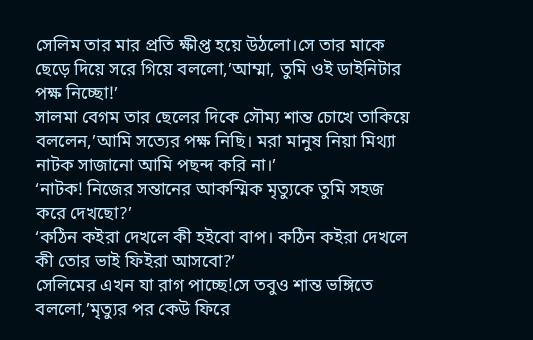সেলিম তার মার প্রতি ক্ষীপ্ত হয়ে উঠলো।সে তার মাকে ছেড়ে দিয়ে সরে গিয়ে বললো,’আম্মা, তুমি ওই ডাইনিটার পক্ষ নিচ্ছো!’
সালমা বেগম তার ছেলের দিকে সৌম্য শান্ত চোখে তাকিয়ে বললেন,’আমি সত‍্যের পক্ষ নিছি। মরা মানুষ নিয়া মিথ্যা নাটক সাজানো আমি পছন্দ করি না।’
‘নাটক! নিজের সন্তানের আকস্মিক মৃত‍্যুকে তুমি সহজ করে দেখছো?’
‘কঠিন কইরা দেখলে কী হইবো বাপ। কঠিন কইরা দেখলে কী তোর ভাই ফিইরা আসবো?’
সেলিমের এখন যা রাগ পাচ্ছে!সে তবুও শান্ত ভঙ্গিতে বললো,’মৃত‍্যুর পর কেউ ফিরে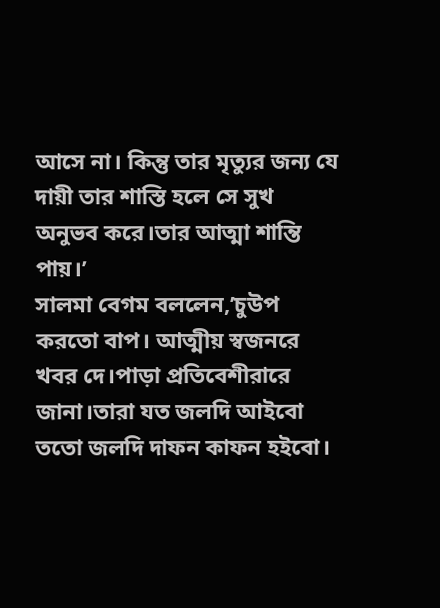আসে না। কিন্তু তার মৃত্যুর জন্য যে দায়ী তার শাস্তি হলে সে সুখ অনুভব করে।তার আত্মা শান্তি পায়।’
সালমা বেগম বললেন,’চুউপ করতো বাপ। আত্মীয় স্বজনরে খবর দে।পাড়া প্রতিবেশীরারে জানা।তারা যত জলদি আইবো ততো জলদি দাফন কাফন হইবো।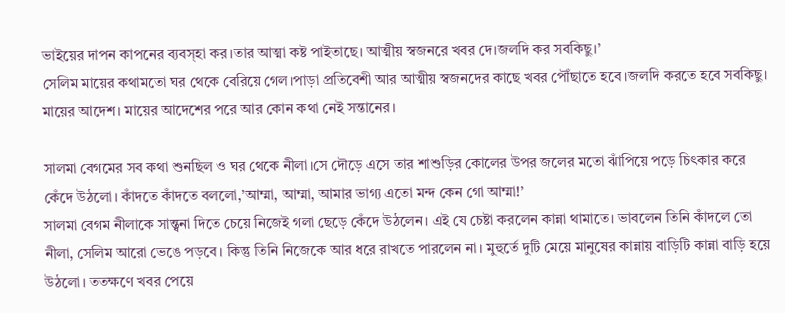ভাইয়ের দাপন কাপনের ব‍্যবস্হা কর।তার আত্মা কষ্ট পাইতাছে। আত্মীয় স্বজনরে খবর দে।জলদি কর সবকিছু।’
সেলিম মায়ের কথামতো ঘর থেকে বেরিয়ে গেল।পাড়া প্রতিবেশী আর আত্মীয় স্বজনদের কাছে খবর পৌঁছাতে হবে।জলদি করতে হবে সবকিছু। মায়ের আদেশ। মায়ের আদেশের পরে আর কোন কথা নেই সন্তানের।

সালমা বেগমের সব কথা শুনছিল ও ঘর থেকে নীলা।সে দৌড়ে এসে তার শাশুড়ির কোলের উপর জলের মতো ঝাঁপিয়ে পড়ে চিৎকার করে কেঁদে উঠলো। কাঁদতে কাঁদতে বললো,’আম্মা, আম্মা, আমার ভাগ্য এতো মন্দ কেন গো আম্মা!’
সালমা বেগম নীলাকে সান্ত্বনা দিতে চেয়ে নিজেই গলা ছেড়ে কেঁদে উঠলেন। এই যে চেষ্টা করলেন কান্না থামাতে। ভাবলেন তিনি কাঁদলে তো নীলা, সেলিম আরো ভেঙে পড়বে। কিন্তু তিনি নিজেকে আর ধরে রাখতে পারলেন না। মুহুর্তে দুটি মেয়ে মানুষের কান্নায় বাড়িটি কান্না বাড়ি হয়ে উঠলো। ততক্ষণে খবর পেয়ে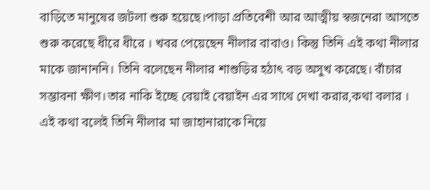বাড়িতে মানুষের জটলা শুরু হয়েছে।পাড়া প্রতিবেশী আর আত্মীয় স্বজনেরা আসতে শুরু করেছে ধীরে ধীরে ‌। খবর পেয়েছেন নীলার বাবাও। কিন্তু তিনি এই কথা নীলার মাকে জানাননি। তিনি বলেছেন নীলার শাশুড়ির হঠাৎ বড় অসুখ করেছে। বাঁচার সম্ভাবনা ক্ষীণ।তার নাকি ইচ্ছে বেয়াই বেয়াইন এর সাথে দেখা করার,কথা বলার । এই কথা বলেই তিনি নীলার মা জাহানারাকে নিয়ে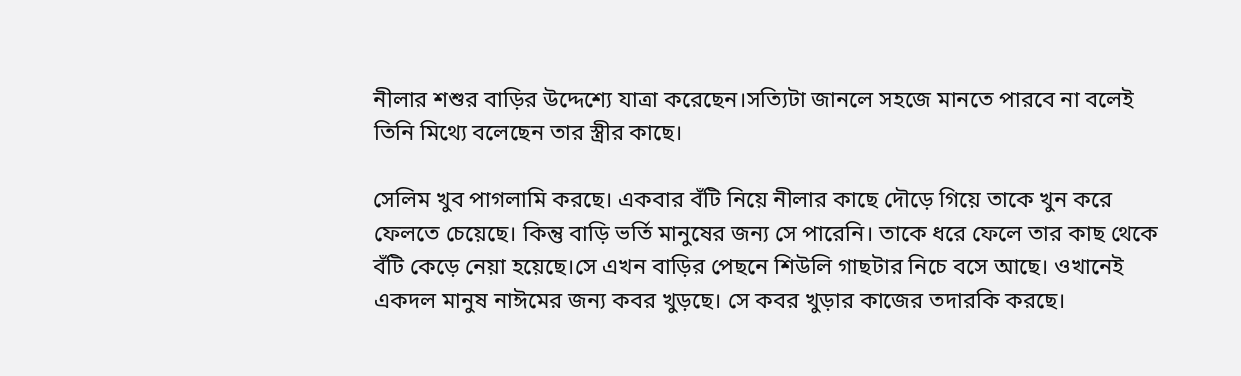নীলার শশুর বাড়ির উদ্দেশ্যে যাত্রা করেছেন।সত‍্যিটা জানলে সহজে মানতে পারবে না বলেই তিনি মিথ্যে বলেছেন তার স্ত্রীর কাছে।

সেলিম খুব পাগলামি করছে। একবার বঁটি নিয়ে নীলার কাছে দৌড়ে গিয়ে তাকে খুন করে ফেলতে চেয়েছে। কিন্তু বাড়ি ভর্তি মানুষের জন্য সে পারেনি। তাকে ধরে ফেলে তার কাছ থেকে বঁটি কেড়ে নেয়া হয়েছে।সে এখন বাড়ির পেছনে শিউলি গাছটার নিচে বসে আছে। ওখানেই একদল মানুষ নাঈমের জন্য কবর খুড়ছে। সে কবর খুড়ার কাজের তদারকি করছে।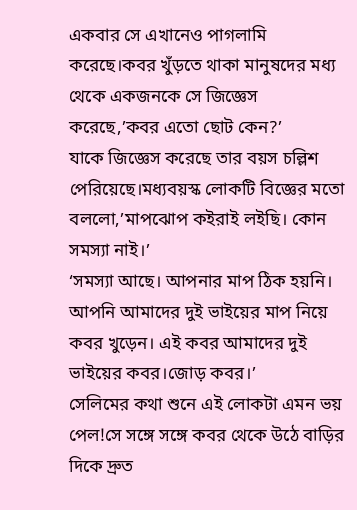একবার সে এখানেও পাগলামি করেছে।কবর খুঁড়তে থাকা মানুষদের মধ‍্য থেকে একজনকে সে জিজ্ঞেস করেছে,’কবর এতো ছোট কেন?’
যাকে জিজ্ঞেস করেছে তার বয়স চল্লিশ পেরিয়েছে।মধ‍্যবয়স্ক লোকটি বিজ্ঞের মতো বললো,’মাপঝোপ কইরাই লইছি। কোন সমস্যা নাই।’
‘সমস‍্যা আছে। আপনার মাপ ঠিক হয়নি। আপনি আমাদের দুই ভাইয়ের মাপ নিয়ে কবর খুড়েন। এই কবর আমাদের দুই ভাইয়ের কবর।জোড় কবর।’
সেলিমের কথা শুনে এই লোকটা এমন ভয় পেল!সে সঙ্গে সঙ্গে কবর থেকে উঠে বাড়ির দিকে দ্রুত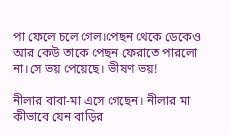পা ফেলে চলে গেল।পেছন থেকে ডেকেও আর কেউ তাকে পেছন ফেরাতে পারলো না।সে ভয় পেয়েছে। ভীষণ ভয়!

নীলার বাবা-মা এসে গেছেন। নীলার মা কীভাবে যেন বাড়ির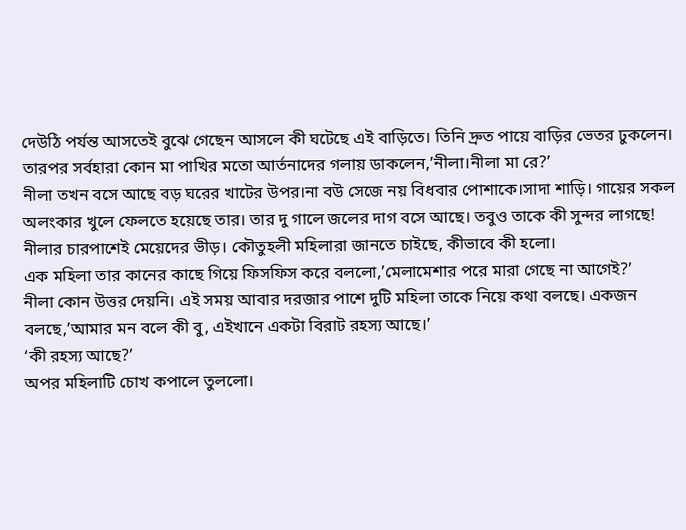দেউঠি পর্যন্ত আসতেই বুঝে গেছেন আসলে কী ঘটেছে এই বাড়িতে। তিনি দ্রুত পায়ে বাড়ির ভেতর ঢুকলেন। তারপর সর্বহারা কোন মা পাখির মতো আর্তনাদের গলায় ডাকলেন,’নীলা।নীলা মা রে?’
নীলা তখন বসে আছে বড় ঘরের খাটের উপর।না বউ সেজে নয় বিধবার পোশাকে।সাদা শাড়ি। গায়ের সকল অলংকার খুলে ফেলতে হয়েছে তার। তার দু গালে জলের দাগ বসে আছে। তবুও তাকে কী সুন্দর লাগছে!
নীলার চারপাশেই মেয়েদের ভীড়। কৌতুহলী মহিলারা জানতে চাইছে, কীভাবে কী হলো।
এক মহিলা তার কানের কাছে গিয়ে ফিসফিস করে বললো,’মেলামেশার পরে মারা গেছে না আগেই?’
নীলা কোন উত্তর দেয়নি। এই সময় আবার দরজার পাশে দুটি মহিলা তাকে নিয়ে কথা বলছে। একজন বলছে,’আমার মন বলে কী বু, এইখানে একটা বিরাট রহস্য আছে।’
‘কী রহস্য আছে?’
অপর মহিলাটি চোখ কপালে তুললো।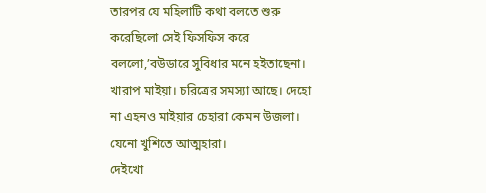তারপর যে মহিলাটি কথা বলতে শুরু করেছিলো সেই ফিসফিস করে বললো,’বউডারে সুবিধার মনে হইতাছেনা। খারাপ মাইয়া। চরিত্রের সমস্যা আছে। দেহো না এহনও মাইয়ার চেহারা কেমন উজলা। যেনো খুশিতে আত্মহারা।
দেইখো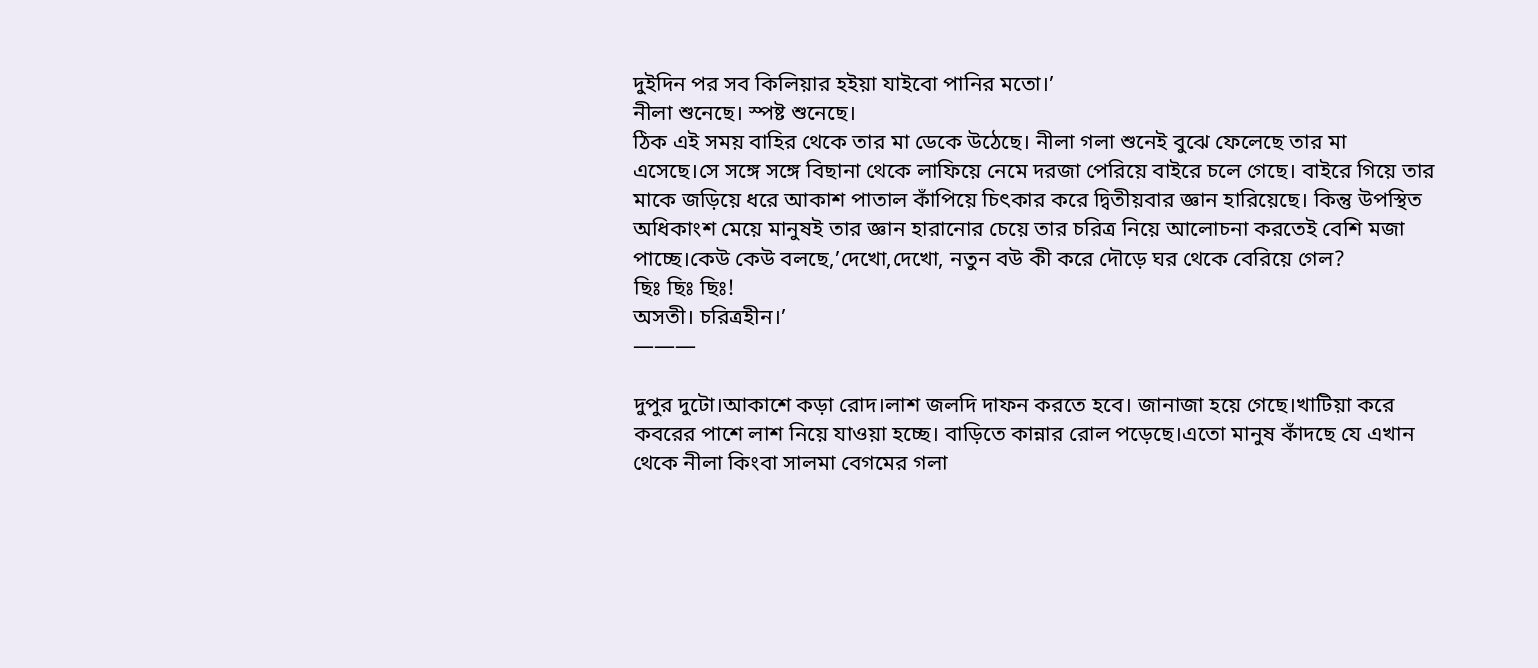দুইদিন পর সব কিলিয়ার হইয়া যাইবো পানির মতো।’
নীলা শুনেছে। স্পষ্ট শুনেছে।
ঠিক এই সময় বাহির থেকে তার মা ডেকে উঠেছে। নীলা গলা শুনেই বুঝে ফেলেছে তার মা এসেছে।সে সঙ্গে সঙ্গে বিছানা থেকে লাফিয়ে নেমে দরজা পেরিয়ে বাইরে চলে গেছে। বাইরে গিয়ে তার মাকে জড়িয়ে ধরে আকাশ পাতাল কাঁপিয়ে চিৎকার করে দ্বিতীয়বার জ্ঞান হারিয়েছে। কিন্তু উপস্থিত অধিকাংশ মেয়ে মানুষই তার জ্ঞান হারানোর চেয়ে তার চরিত্র নিয়ে আলোচনা করতেই বেশি মজা পাচ্ছে।কেউ কেউ বলছে,’দেখো,দেখো, নতুন বউ কী করে দৌড়ে ঘর থেকে বেরিয়ে গেল?
ছিঃ ছিঃ ছিঃ!
অসতী। চরিত্রহীন।’
———

দুপুর দুটো।আকাশে কড়া রোদ।লাশ জলদি দাফন করতে হবে। জানাজা হয়ে গেছে।খাটিয়া করে কবরের পাশে লাশ নিয়ে যাওয়া হচ্ছে। বাড়িতে কান্নার রোল পড়েছে।এতো মানুষ কাঁদছে যে এখান থেকে নীলা কিংবা সালমা বেগমের গলা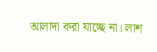আলাদা করা যাচ্ছে না। লাশ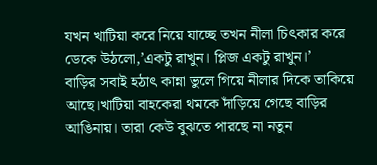যখন খাটিয়া করে নিয়ে যাচ্ছে তখন নীলা চিৎকার করে ডেকে উঠলো,’একটু রাখুন। প্লিজ একটু রাখুন।’
বাড়ির সবাই হঠাৎ কান্না ভুলে গিয়ে নীলার দিকে তাকিয়ে আছে।খাটিয়া বাহকেরা থমকে দাঁড়িয়ে গেছে বাড়ির আঙিনায়। তারা কেউ বুঝতে পারছে না নতুন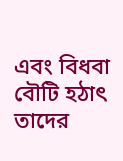এবং বিধবা বৌটি হঠাৎ তাদের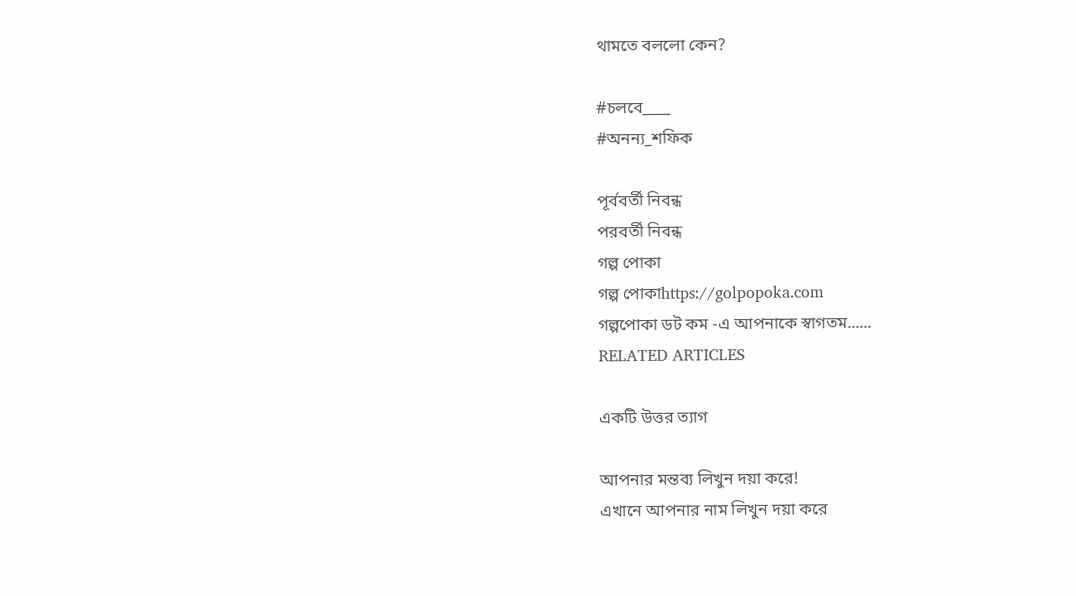থামতে বললো কেন?

#চলবে____
#অনন্য_শফিক

পূর্ববর্তী নিবন্ধ
পরবর্তী নিবন্ধ
গল্প পোকা
গল্প পোকাhttps://golpopoka.com
গল্পপোকা ডট কম -এ আপনাকে স্বাগতম......
RELATED ARTICLES

একটি উত্তর ত্যাগ

আপনার মন্তব্য লিখুন দয়া করে!
এখানে আপনার নাম লিখুন দয়া করে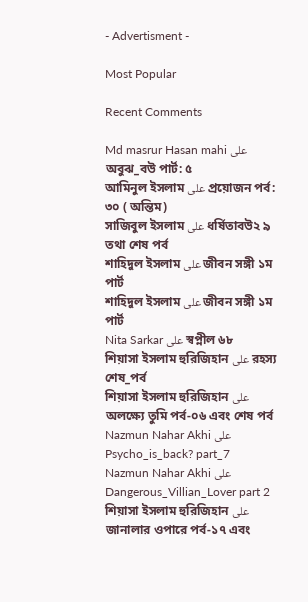- Advertisment -

Most Popular

Recent Comments

Md masrur Hasan mahi على অবুঝ_বউ পার্ট: ৫
আমিনুল ইসলাম على প্রয়োজন পর্ব: ৩০ ( অন্তিম)
সাজিবুল ইসলাম على ধর্ষিতাবউ২ ৯ তথা শেষ পর্ব
শাহিদুল ইসলাম على জীবন সঙ্গী ১ম পার্ট
শাহিদুল ইসলাম على জীবন সঙ্গী ১ম পার্ট
Nita Sarkar على স্বপ্নীল ৬৮
শিয়াসা ইসলাম হুরিজিহান على রহস্য শেষ_পর্ব
শিয়াসা ইসলাম হুরিজিহান على অলক্ষ্যে তুমি পর্ব-০৬ এবং শেষ পর্ব
Nazmun Nahar Akhi على Psycho_is_back? part_7
Nazmun Nahar Akhi على Dangerous_Villian_Lover part 2
শিয়াসা ইসলাম হুরিজিহান على জানালার ওপারে পর্ব-১৭ এবং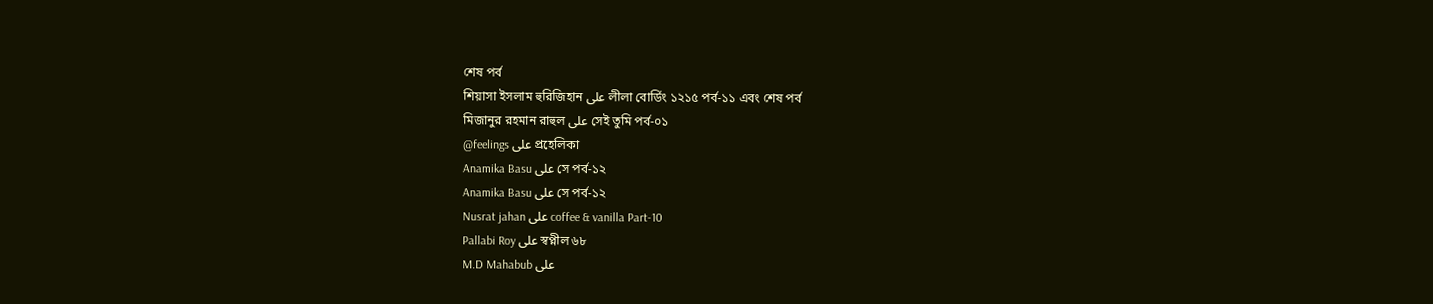শেষ পর্ব
শিয়াসা ইসলাম হুরিজিহান على লীলা বোর্ডিং ১২১৫ পর্ব-১১ এবং শেষ পর্ব
মিজানুর রহমান রাহুল على সেই তুমি পর্ব-০১
@feelings على প্রহেলিকা
Anamika Basu على সে পর্ব-১২
Anamika Basu على সে পর্ব-১২
Nusrat jahan على coffee & vanilla Part-10
Pallabi Roy على স্বপ্নীল ৬৮
M.D Mahabub على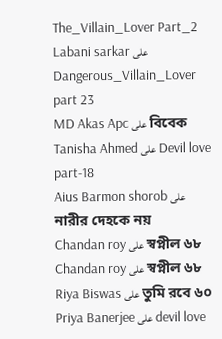The_Villain_Lover Part_2
Labani sarkar على Dangerous_Villain_Lover part 23
MD Akas Apc على বিবেক
Tanisha Ahmed على Devil love part-18
Aius Barmon shorob على নারীর দেহকে নয়
Chandan roy على স্বপ্নীল ৬৮
Chandan roy على স্বপ্নীল ৬৮
Riya Biswas على তুমি রবে ৬০
Priya Banerjee على devil love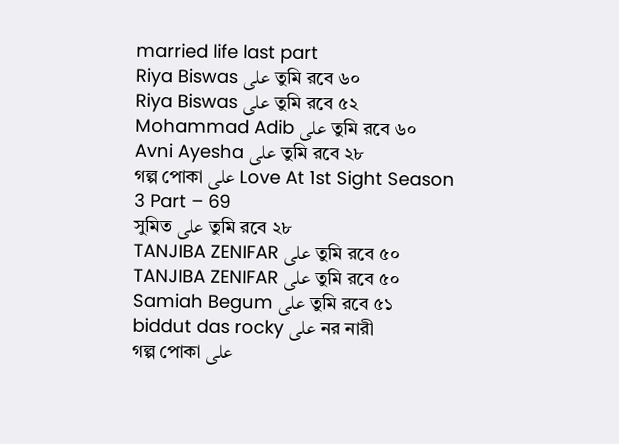married life last part
Riya Biswas على তুমি রবে ৬০
Riya Biswas على তুমি রবে ৫২
Mohammad Adib على তুমি রবে ৬০
Avni Ayesha على তুমি রবে ২৮
গল্প পোকা على Love At 1st Sight Season 3 Part – 69
সুমিত على তুমি রবে ২৮
TANJIBA ZENIFAR على তুমি রবে ৫০
TANJIBA ZENIFAR على তুমি রবে ৫০
Samiah Begum على তুমি রবে ৫১
biddut das rocky على নর নারী
গল্প পোকা على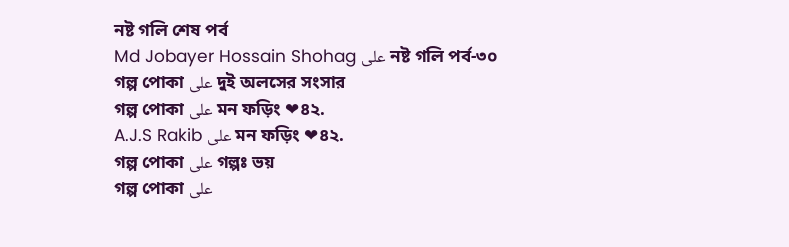নষ্ট গলি শেষ পর্ব
Md Jobayer Hossain Shohag على নষ্ট গলি পর্ব-৩০
গল্প পোকা على দুই অলসের সংসার
গল্প পোকা على মন ফড়িং ❤৪২.
A.J.S Rakib على মন ফড়িং ❤৪২.
গল্প পোকা على গল্পঃ ভয়
গল্প পোকা على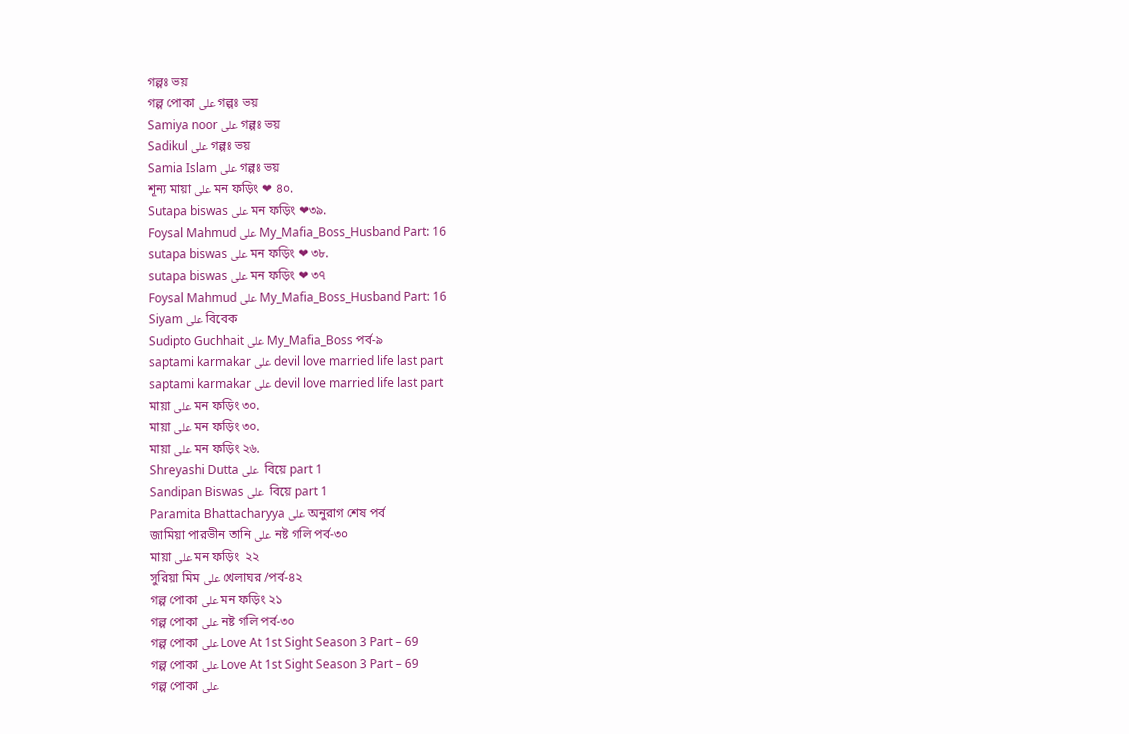গল্পঃ ভয়
গল্প পোকা على গল্পঃ ভয়
Samiya noor على গল্পঃ ভয়
Sadikul على গল্পঃ ভয়
Samia Islam على গল্পঃ ভয়
শূন্য মায়া على মন ফড়িং ❤ ৪০.
Sutapa biswas على মন ফড়িং ❤৩৯.
Foysal Mahmud على My_Mafia_Boss_Husband Part: 16
sutapa biswas على মন ফড়িং ❤ ৩৮.
sutapa biswas على মন ফড়িং ❤ ৩৭
Foysal Mahmud على My_Mafia_Boss_Husband Part: 16
Siyam على বিবেক
Sudipto Guchhait على My_Mafia_Boss পর্ব-৯
saptami karmakar على devil love married life last part
saptami karmakar على devil love married life last part
মায়া على মন ফড়িং ৩০.
মায়া على মন ফড়িং ৩০.
মায়া على মন ফড়িং ২৬.
Shreyashi Dutta على  বিয়ে part 1
Sandipan Biswas على  বিয়ে part 1
Paramita Bhattacharyya على অনুরাগ শেষ পর্ব
জামিয়া পারভীন তানি على নষ্ট গলি পর্ব-৩০
মায়া على মন ফড়িং  ২২
সুরিয়া মিম على খেলাঘর /পর্ব-৪২
গল্প পোকা على মন ফড়িং ২১
গল্প পোকা على নষ্ট গলি পর্ব-৩০
গল্প পোকা على Love At 1st Sight Season 3 Part – 69
গল্প পোকা على Love At 1st Sight Season 3 Part – 69
গল্প পোকা على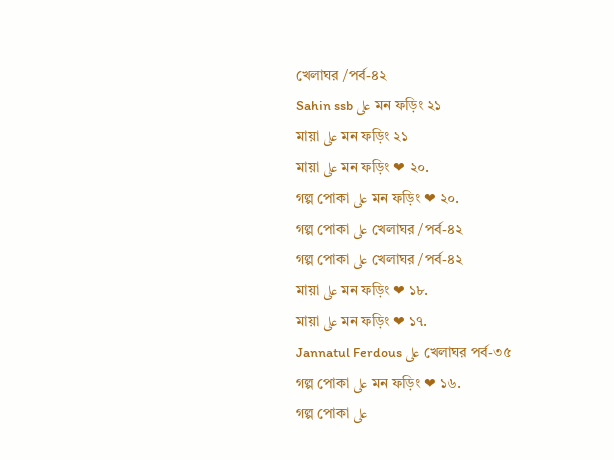খেলাঘর /পর্ব-৪২
Sahin ssb على মন ফড়িং ২১
মায়া على মন ফড়িং ২১
মায়া على মন ফড়িং ❤ ২০.
গল্প পোকা على মন ফড়িং ❤ ২০.
গল্প পোকা على খেলাঘর /পর্ব-৪২
গল্প পোকা على খেলাঘর /পর্ব-৪২
মায়া على মন ফড়িং ❤ ১৮.
মায়া على মন ফড়িং ❤ ১৭.
Jannatul Ferdous على খেলাঘর পর্ব-৩৫
গল্প পোকা على মন ফড়িং ❤ ১৬.
গল্প পোকা على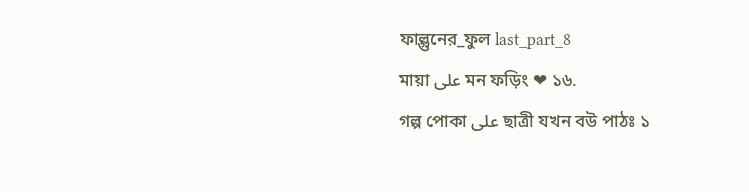ফাল্গুনের_ফুল last_part_8
মায়া على মন ফড়িং ❤ ১৬.
গল্প পোকা على ছাত্রী যখন বউ পাঠঃ ১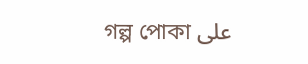গল্প পোকা على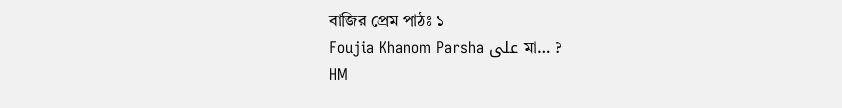বাজির প্রেম পাঠঃ ১
Foujia Khanom Parsha على মা… ?
HM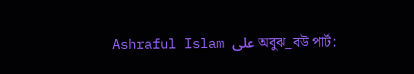Ashraful Islam على অবুঝ_বউ পার্ট: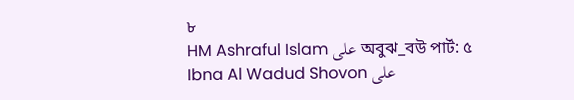৮
HM Ashraful Islam على অবুঝ_বউ পার্ট: ৫
Ibna Al Wadud Shovon على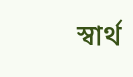স্বার্থ